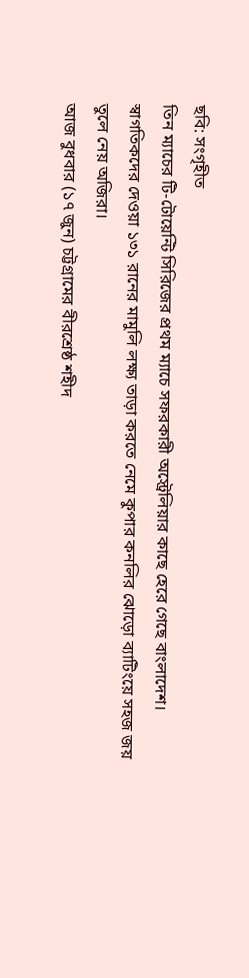ছবি: সংগৃহীত
তিন ম্যাচের টি-টোয়েন্টি সিরিজের প্রথম ম্যাচে সফরকারী অস্ট্রেলিয়ার কাছে হেরে গেছে বাংলাদেশ। স্বাগতিকদের দেওয়া ১৩১ রানের মামুলি লক্ষ্য তাড়া করতে নেমে কুপার কনলির ঝোড়ো ব্যাটিংয়ে সহজ জয় তুলে নেয় অজিরা।
আজ বুধবার (১৭ জুন) চট্টগ্রামের বীরশ্রেষ্ঠ শহীদ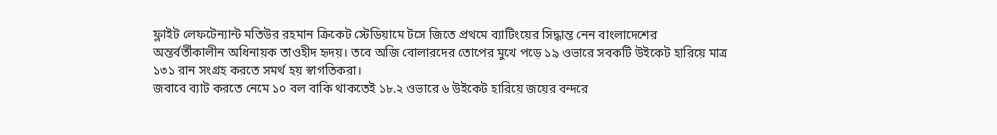ফ্লাইট লেফটেন্যান্ট মতিউর রহমান ক্রিকেট স্টেডিয়ামে টসে জিতে প্রথমে ব্যাটিংয়ের সিদ্ধান্ত নেন বাংলাদেশের অন্তর্বর্তীকালীন অধিনায়ক তাওহীদ হৃদয়। তবে অজি বোলারদের তোপের মুখে পড়ে ১৯ ওভারে সবকটি উইকেট হারিয়ে মাত্র ১৩১ রান সংগ্রহ করতে সমর্থ হয় স্বাগতিকরা।
জবাবে ব্যাট করতে নেমে ১০ বল বাকি থাকতেই ১৮.২ ওভারে ৬ উইকেট হারিয়ে জয়ের বন্দরে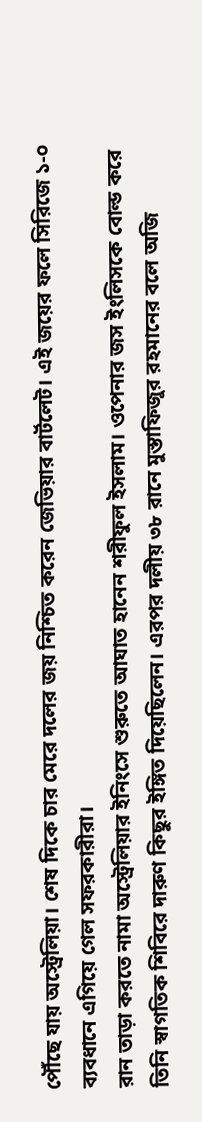পৌঁছে যায় অস্ট্রেলিয়া। শেষ দিকে চার মেরে দলের জয় নিশ্চিত করেন জেভিয়ার বার্টলেট। এই জয়ের ফলে সিরিজে ১-০ ব্যবধানে এগিয়ে গেল সফরকারীরা।
রান তাড়া করতে নামা অস্ট্রেলিয়ার ইনিংসে শুরুতে আঘাত হানেন শরীফুল ইসলাম। ওপেনার জস ইংলিসকে বোল্ড করে তিনি স্বাগতিক শিবিরে দারুণ কিছুর ইঙ্গিত দিয়েছিলেন। এরপর দলীয় ৩৮ রানে মুস্তাফিজুর রহমানের বলে অজি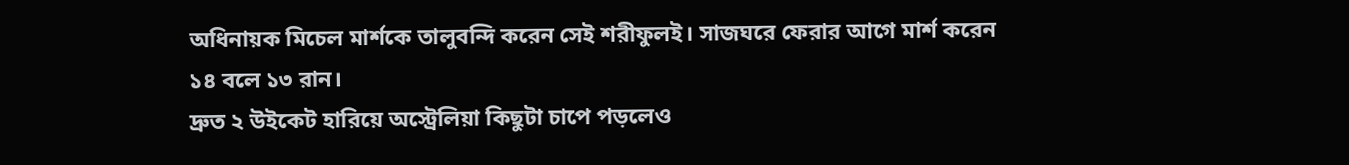অধিনায়ক মিচেল মার্শকে তালুবন্দি করেন সেই শরীফুলই। সাজঘরে ফেরার আগে মার্শ করেন ১৪ বলে ১৩ রান।
দ্রুত ২ উইকেট হারিয়ে অস্ট্রেলিয়া কিছুটা চাপে পড়লেও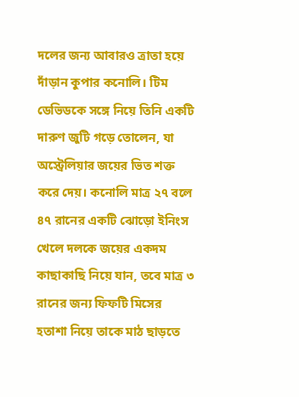দলের জন্য আবারও ত্রাতা হয়ে দাঁড়ান কুপার কনোলি। টিম ডেভিডকে সঙ্গে নিয়ে তিনি একটি দারুণ জুটি গড়ে তোলেন, যা অস্ট্রেলিয়ার জয়ের ভিত শক্ত করে দেয়। কনোলি মাত্র ২৭ বলে ৪৭ রানের একটি ঝোড়ো ইনিংস খেলে দলকে জয়ের একদম কাছাকাছি নিয়ে যান, তবে মাত্র ৩ রানের জন্য ফিফটি মিসের হতাশা নিয়ে তাকে মাঠ ছাড়তে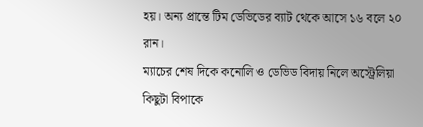হয়। অন্য প্রান্তে টিম ডেভিডের ব্যাট থেকে আসে ১৬ বলে ২০ রান।
ম্যাচের শেষ দিকে কনোলি ও ডেভিড বিদায় নিলে অস্ট্রেলিয়া কিছুটা বিপাকে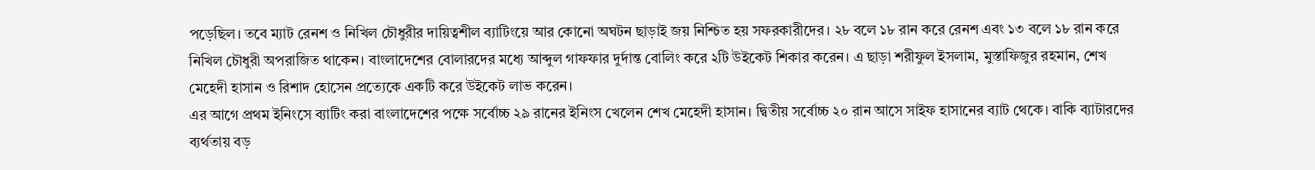পড়েছিল। তবে ম্যাট রেনশ ও নিখিল চৌধুরীর দায়িত্বশীল ব্যাটিংয়ে আর কোনো অঘটন ছাড়াই জয় নিশ্চিত হয় সফরকারীদের। ২৮ বলে ১৮ রান করে রেনশ এবং ১৩ বলে ১৮ রান করে নিখিল চৌধুরী অপরাজিত থাকেন। বাংলাদেশের বোলারদের মধ্যে আব্দুল গাফফার দুর্দান্ত বোলিং করে ২টি উইকেট শিকার করেন। এ ছাড়া শরীফুল ইসলাম, মুস্তাফিজুর রহমান, শেখ মেহেদী হাসান ও রিশাদ হোসেন প্রত্যেকে একটি করে উইকেট লাভ করেন।
এর আগে প্রথম ইনিংসে ব্যাটিং করা বাংলাদেশের পক্ষে সর্বোচ্চ ২৯ রানের ইনিংস খেলেন শেখ মেহেদী হাসান। দ্বিতীয় সর্বোচ্চ ২০ রান আসে সাইফ হাসানের ব্যাট থেকে। বাকি ব্যাটারদের ব্যর্থতায় বড়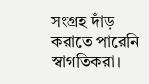সংগ্রহ দাঁড় করাতে পারেনি স্বাগতিকরা।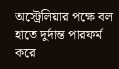অস্ট্রেলিয়ার পক্ষে বল হাতে দুর্দান্ত পারফর্ম করে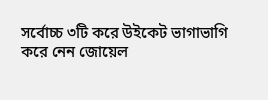সর্বোচ্চ ৩টি করে উইকেট ভাগাভাগি করে নেন জোয়েল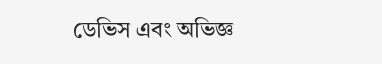ডেভিস এবং অভিজ্ঞ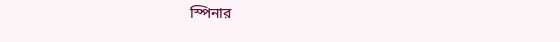স্পিনার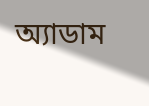অ্যাডাম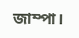জাম্পা।